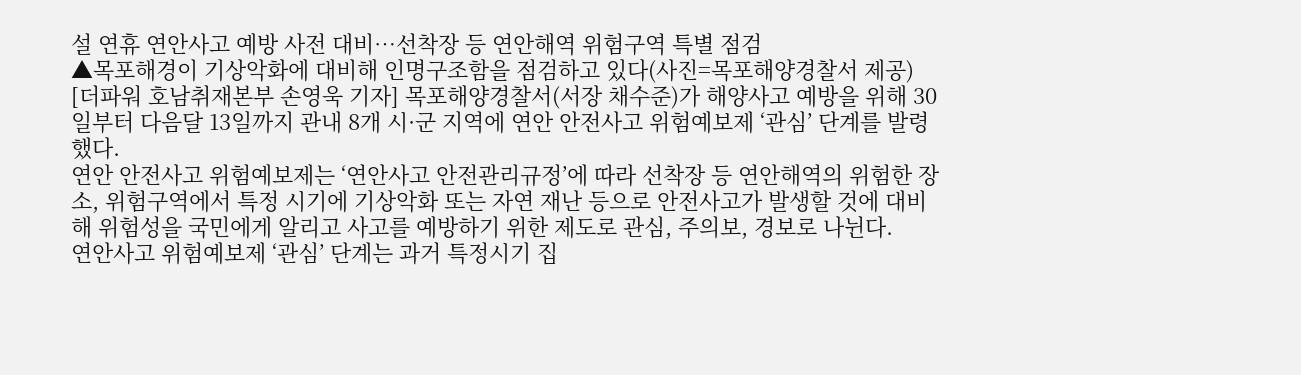설 연휴 연안사고 예방 사전 대비…선착장 등 연안해역 위험구역 특별 점검
▲목포해경이 기상악화에 대비해 인명구조함을 점검하고 있다(사진=목포해양경찰서 제공) [더파워 호남취재본부 손영욱 기자] 목포해양경찰서(서장 채수준)가 해양사고 예방을 위해 30일부터 다음달 13일까지 관내 8개 시·군 지역에 연안 안전사고 위험예보제 ‘관심’ 단계를 발령했다.
연안 안전사고 위험예보제는 ‘연안사고 안전관리규정’에 따라 선착장 등 연안해역의 위험한 장소, 위험구역에서 특정 시기에 기상악화 또는 자연 재난 등으로 안전사고가 발생할 것에 대비해 위험성을 국민에게 알리고 사고를 예방하기 위한 제도로 관심, 주의보, 경보로 나뉜다.
연안사고 위험예보제 ‘관심’ 단계는 과거 특정시기 집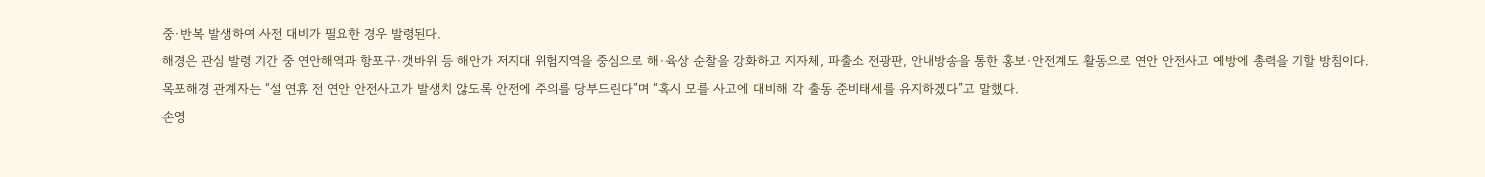중·반복 발생하여 사전 대비가 필요한 경우 발령된다.
해경은 관심 발령 기간 중 연안해역과 항포구·갯바위 등 해안가 저지대 위험지역을 중심으로 해·육상 순찰을 강화하고 지자체, 파출소 전광판, 안내방송을 통한 홍보·안전계도 활동으로 연안 안전사고 예방에 총력을 기할 방침이다.
목포해경 관계자는 “설 연휴 전 연안 안전사고가 발생치 않도록 안전에 주의를 당부드린다”며 “혹시 모를 사고에 대비해 각 출동 준비태세를 유지하겠다”고 말했다.
손영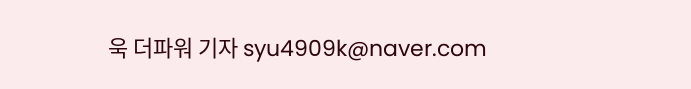욱 더파워 기자 syu4909k@naver.com